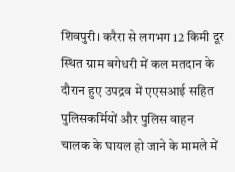शिवपुरी। करैरा से लगभग 12 किमी दूर स्थित ग्राम बगेधरी में कल मतदान के दौरान हुए उपद्रव में एएसआई सहित पुलिसकर्मियों और पुलिस वाहन चालक के घायल हो जाने के मामले में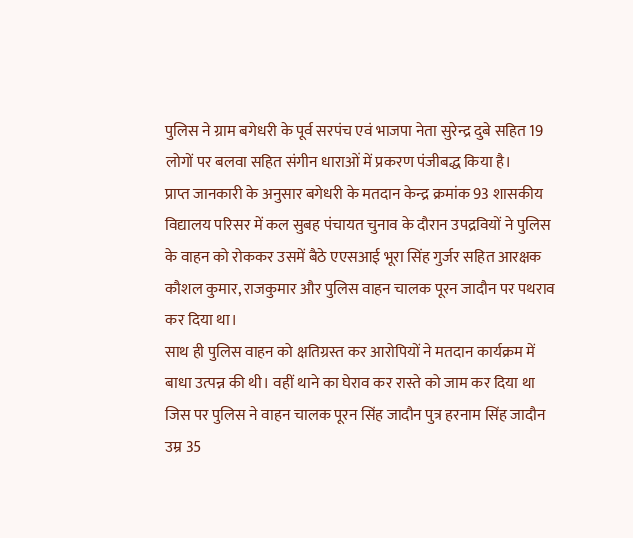पुलिस ने ग्राम बगेधरी के पूर्व सरपंच एवं भाजपा नेता सुरेन्द्र दुबे सहित 19 लोगों पर बलवा सहित संगीन धाराओं में प्रकरण पंजीबद्ध किया है।
प्राप्त जानकारी के अनुसार बगेधरी के मतदान केन्द्र क्रमांक 93 शासकीय विद्यालय परिसर में कल सुबह पंचायत चुनाव के दौरान उपद्रवियों ने पुलिस के वाहन को रोककर उसमें बैठे एएसआई भूरा सिंह गुर्जर सहित आरक्षक कौशल कुमार, राजकुमार और पुलिस वाहन चालक पूरन जादौन पर पथराव कर दिया था।
साथ ही पुलिस वाहन को क्षतिग्रस्त कर आरोपियों ने मतदान कार्यक्रम में बाधा उत्पन्न की थी। वहीं थाने का घेराव कर रास्ते को जाम कर दिया था जिस पर पुलिस ने वाहन चालक पूरन सिंह जादौन पुत्र हरनाम सिंह जादौन उम्र 35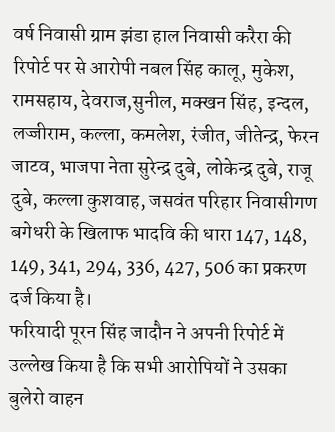वर्ष निवासी ग्राम झंडा हाल निवासी करैरा की रिपोर्ट पर से आरोपी नबल सिंह कालू, मुकेश, रामसहाय, देवराज,सुनील, मक्खन सिंह, इन्दल, लज्जीराम, कल्ला, कमलेश, रंजीत, जीतेन्द्र, फेरन जाटव, भाजपा नेता सुरेन्द्र दुबे, लोकेन्द्र दुबे, राजू दुबे, कल्ला कुशवाह, जसवंत परिहार निवासीगण बगेधरी के खिलाफ भादवि की धारा 147, 148, 149, 341, 294, 336, 427, 506 का प्रकरण दर्ज किया है।
फरियादी पूरन सिंह जादौन ने अपनी रिपोर्ट में उल्लेख किया है कि सभी आरोपियों ने उसका बुलेरो वाहन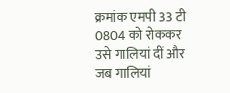क्रमांक एमपी 33 टी 0804 को रोककर उसे गालियां दीं और जब गालियां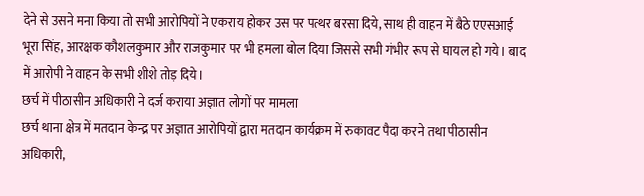देने से उसने मना किया तो सभी आरोपियों ने एकराय होकर उस पर पत्थर बरसा दिये, साथ ही वाहन में बैठे एएसआई भूरा सिंह, आरक्षक कौशलकुमार और राजकुमार पर भी हमला बोल दिया जिससे सभी गंभीर रूप से घायल हो गये। बाद में आरोपी ने वाहन के सभी शीशे तोड़ दिये।
छर्च में पीठासीन अधिकारी ने दर्ज कराया अज्ञात लोगों पर मामला
छर्च थाना क्षेत्र में मतदान केन्द्र पर अज्ञात आरोपियों द्वारा मतदान कार्यक्रम में रुकावट पैदा करने तथा पीठासीन अधिकारी,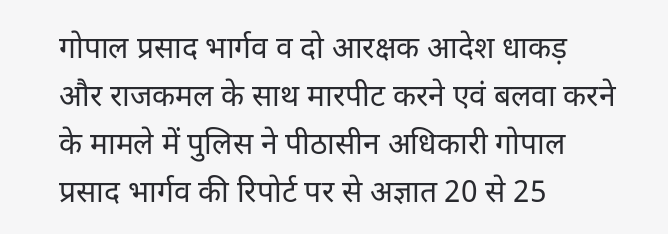गोपाल प्रसाद भार्गव व दो आरक्षक आदेश धाकड़ और राजकमल के साथ मारपीट करने एवं बलवा करने के मामले में पुलिस ने पीठासीन अधिकारी गोपाल प्रसाद भार्गव की रिपोर्ट पर से अज्ञात 20 से 25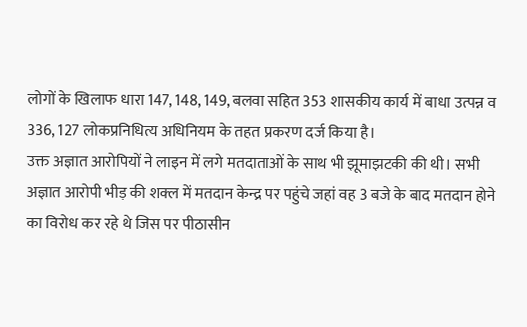लोगों के खिलाफ धारा 147, 148, 149, बलवा सहित 353 शासकीय कार्य में बाधा उत्पन्न व 336, 127 लोकप्रनिधित्य अधिनियम के तहत प्रकरण दर्ज किया है।
उक्त अज्ञात आरोपियों ने लाइन में लगे मतदाताओं के साथ भी झूमाझटकी की थी। सभी अज्ञात आरोपी भीड़ की शक्ल में मतदान केन्द्र पर पहुंचे जहां वह 3 बजे के बाद मतदान होने का विरोध कर रहे थे जिस पर पीठासीन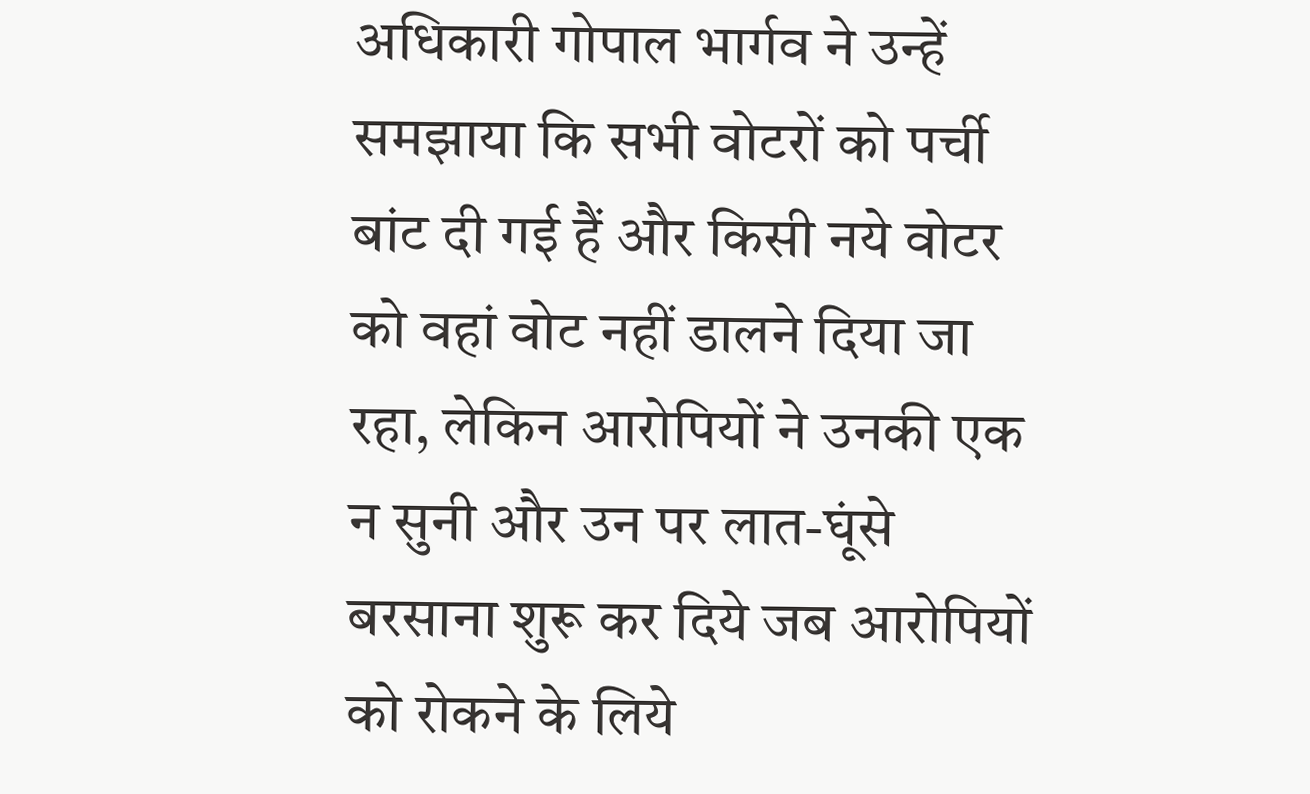अधिकारी गोपाल भार्गव ने उन्हें समझाया कि सभी वोटरों को पर्ची बांट दी गई हैं और किसी नये वोटर को वहां वोट नहीं डालने दिया जा रहा, लेकिन आरोपियों ने उनकी एक न सुनी और उन पर लात-घूंसे बरसाना शुरू कर दिये जब आरोपियों को रोकने के लिये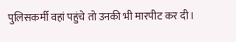पुलिसकर्मी वहां पहुंचे तो उनकी भी मारपीट कर दी।